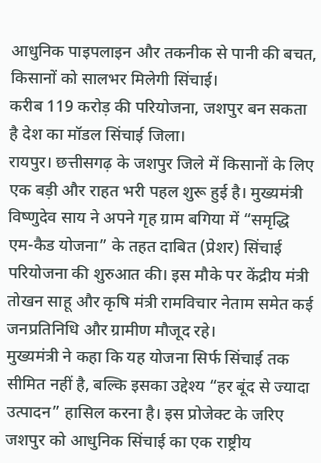आधुनिक पाइपलाइन और तकनीक से पानी की बचत, किसानों को सालभर मिलेगी सिंचाई।
करीब 119 करोड़ की परियोजना, जशपुर बन सकता है देश का मॉडल सिंचाई जिला।
रायपुर। छत्तीसगढ़ के जशपुर जिले में किसानों के लिए एक बड़ी और राहत भरी पहल शुरू हुई है। मुख्यमंत्री विष्णुदेव साय ने अपने गृह ग्राम बगिया में “समृद्धि एम-कैड योजना” के तहत दाबित (प्रेशर) सिंचाई परियोजना की शुरुआत की। इस मौके पर केंद्रीय मंत्री तोखन साहू और कृषि मंत्री रामविचार नेताम समेत कई जनप्रतिनिधि और ग्रामीण मौजूद रहे।
मुख्यमंत्री ने कहा कि यह योजना सिर्फ सिंचाई तक सीमित नहीं है, बल्कि इसका उद्देश्य “हर बूंद से ज्यादा उत्पादन” हासिल करना है। इस प्रोजेक्ट के जरिए जशपुर को आधुनिक सिंचाई का एक राष्ट्रीय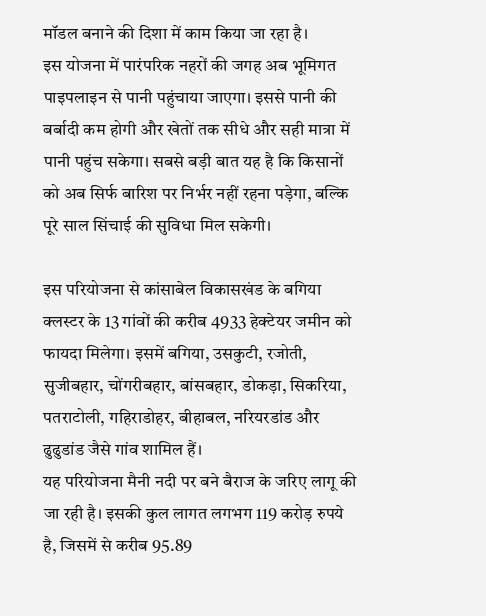मॉडल बनाने की दिशा में काम किया जा रहा है।
इस योजना में पारंपरिक नहरों की जगह अब भूमिगत पाइपलाइन से पानी पहुंचाया जाएगा। इससे पानी की बर्बादी कम होगी और खेतों तक सीधे और सही मात्रा में पानी पहुंच सकेगा। सबसे बड़ी बात यह है कि किसानों को अब सिर्फ बारिश पर निर्भर नहीं रहना पड़ेगा, बल्कि पूरे साल सिंचाई की सुविधा मिल सकेगी।

इस परियोजना से कांसाबेल विकासखंड के बगिया क्लस्टर के 13 गांवों की करीब 4933 हेक्टेयर जमीन को फायदा मिलेगा। इसमें बगिया, उसकुटी, रजोती, सुजीबहार, चोंगरीबहार, बांसबहार, डोकड़ा, सिकरिया, पतराटोली, गहिराडोहर, बीहाबल, नरियरडांड और ढुढुडांड जैसे गांव शामिल हैं।
यह परियोजना मैनी नदी पर बने बैराज के जरिए लागू की जा रही है। इसकी कुल लागत लगभग 119 करोड़ रुपये है, जिसमें से करीब 95.89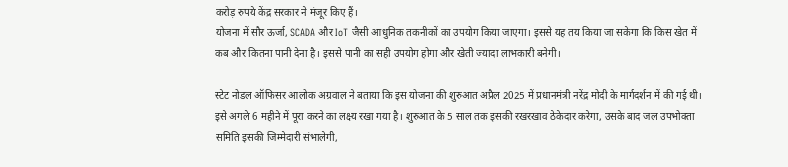करोड़ रुपये केंद्र सरकार ने मंजूर किए हैं।
योजना में सौर ऊर्जा, SCADA और IoT जैसी आधुनिक तकनीकों का उपयोग किया जाएगा। इससे यह तय किया जा सकेगा कि किस खेत में कब और कितना पानी देना है। इससे पानी का सही उपयोग होगा और खेती ज्यादा लाभकारी बनेगी।

स्टेट नोडल ऑफिसर आलोक अग्रवाल ने बताया कि इस योजना की शुरुआत अप्रैल 2025 में प्रधानमंत्री नरेंद्र मोदी के मार्गदर्शन में की गई थी। इसे अगले 6 महीने में पूरा करने का लक्ष्य रखा गया है। शुरुआत के 5 साल तक इसकी रखरखाव ठेकेदार करेगा, उसके बाद जल उपभोक्ता समिति इसकी जिम्मेदारी संभालेगी,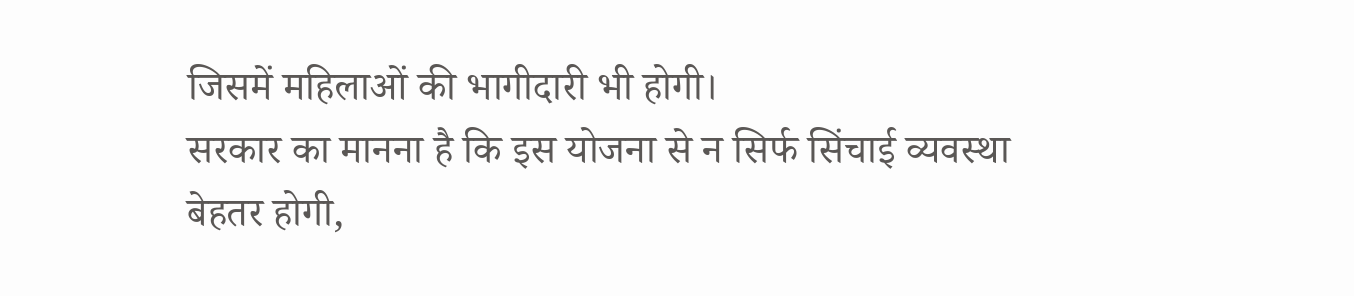जिसमें महिलाओं की भागीदारी भी होगी।
सरकार का मानना है कि इस योजना से न सिर्फ सिंचाई व्यवस्था बेहतर होगी,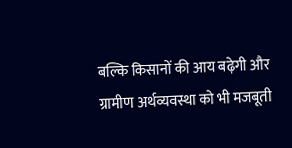बल्कि किसानों की आय बढ़ेगी और ग्रामीण अर्थव्यवस्था को भी मजबूती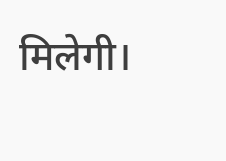मिलेगी।